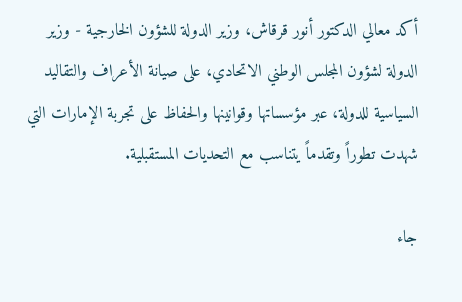أكد معالي الدكتور أنور قرقاش، وزير الدولة للشؤون الخارجية - وزير الدولة لشؤون المجلس الوطني الاتحادي، على صيانة الأعراف والتقاليد السياسية للدولة، عبر مؤسساتها وقوانينها والحفاظ على تجربة الإمارات التي شهدت تطوراً وتقدماً يتناسب مع التحديات المستقبلية.

جاء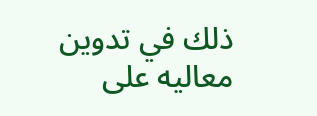ذلك في تدوين معاليه على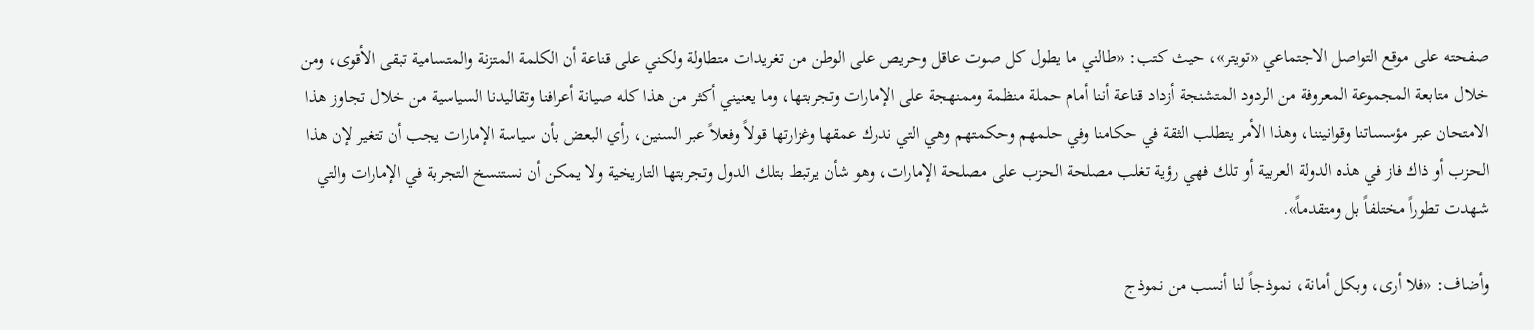صفحته على موقع التواصل الاجتماعي «تويتر»، حيث كتب: «طالني ما يطول كل صوت عاقل وحريص على الوطن من تغريدات متطاولة ولكني على قناعة أن الكلمة المتزنة والمتسامية تبقى الأقوى، ومن خلال متابعة المجموعة المعروفة من الردود المتشنجة أزداد قناعة أننا أمام حملة منظمة وممنهجة على الإمارات وتجربتها، وما يعنيني أكثر من هذا كله صيانة أعرافنا وتقاليدنا السياسية من خلال تجاوز هذا الامتحان عبر مؤسساتنا وقوانيننا، وهذا الأمر يتطلب الثقة في حكامنا وفي حلمهم وحكمتهم وهي التي ندرك عمقها وغزارتها قولاً وفعلاً عبر السنين، رأي البعض بأن سياسة الإمارات يجب أن تتغير لإن هذا الحزب أو ذاك فاز في هذه الدولة العربية أو تلك فهي رؤية تغلب مصلحة الحزب على مصلحة الإمارات، وهو شأن يرتبط بتلك الدول وتجربتها التاريخية ولا يمكن أن نستنسخ التجربة في الإمارات والتي شهدت تطوراً مختلفاً بل ومتقدماً».

وأضاف: «فلا أرى، وبكل أمانة، نموذجاً لنا أنسب من نموذج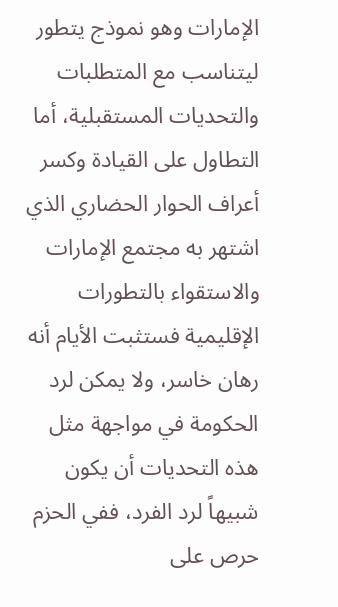الإمارات وهو نموذج يتطور ليتناسب مع المتطلبات والتحديات المستقبلية، أما التطاول على القيادة وكسر أعراف الحوار الحضاري الذي اشتهر به مجتمع الإمارات والاستقواء بالتطورات الإقليمية فستثبت الأيام أنه رهان خاسر، ولا يمكن لرد الحكومة في مواجهة مثل هذه التحديات أن يكون شبيهاً لرد الفرد، ففي الحزم حرص على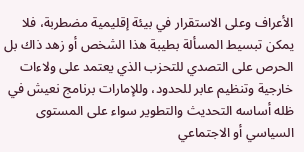الأعراف وعلى الاستقرار في بيئة إقليمية مضطربة، فلا يمكن تبسيط المسألة بطيبة هذا الشخص أو زهد ذاك بل الحرص على التصدي للتحزب الذي يعتمد على ولاءات خارجية وتنظيم عابر للحدود، وللإمارات برنامج نعيش في ظله أساسه التحديث والتطوير سواء على المستوى السياسي أو الاجتماعي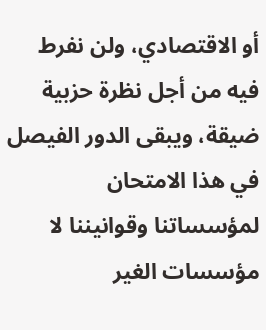أو الاقتصادي، ولن نفرط فيه من أجل نظرة حزبية ضيقة، ويبقى الدور الفيصل في هذا الامتحان لمؤسساتنا وقوانيننا لا مؤسسات الغير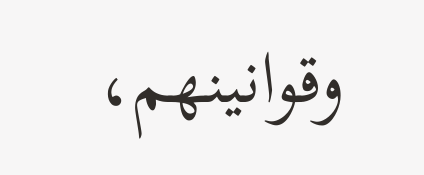وقوانينهم،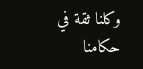وكلنا ثقة في حكامنا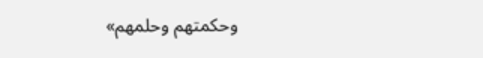وحكمتهم وحلمهم»